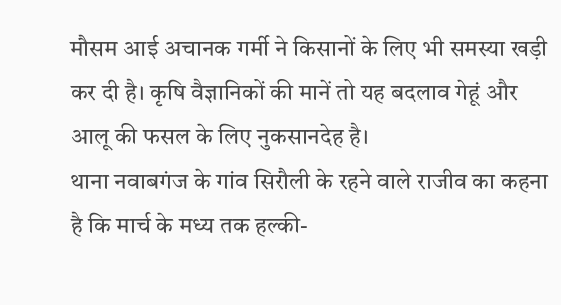मौसम आई अचानक गर्मी ने किसानों के लिए भी समस्या खड़ी कर दी है। कृषि वैज्ञानिकों की मानें तो यह बदलाव गेहूं और आलू की फसल के लिए नुकसानदेह है।
थाना नवाबगंज के गांव सिरौली के रहने वाले राजीव का कहना है कि मार्च के मध्य तक हल्की-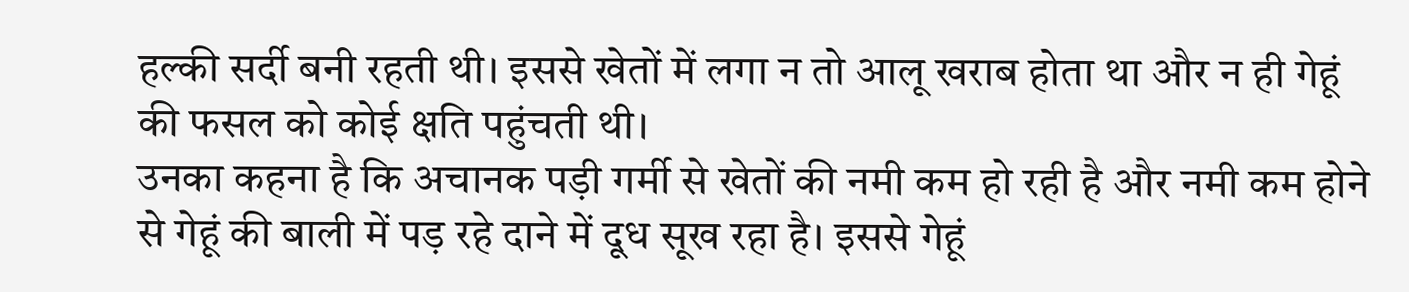हल्की सर्दी बनी रहती थी। इससे खेतों में लगा न तो आलू खराब होता था और न ही गेहूं की फसल को कोई क्षति पहुंचती थी।
उनका कहना है कि अचानक पड़ी गर्मी से खेतों की नमी कम हो रही है और नमी कम होने से गेहूं की बाली में पड़ रहे दाने में दूध सूख रहा है। इससे गेहूं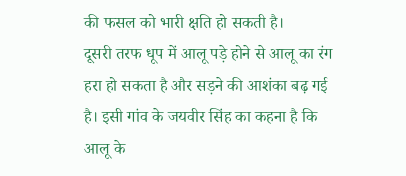की फसल को भारी क्षति हो सकती है।
दूसरी तरफ धूप में आलू पड़े होने से आलू का रंग हरा हो सकता है और सड़ने की आशंका बढ़ गई है। इसी गांव के जयवीर सिंह का कहना है कि आलू के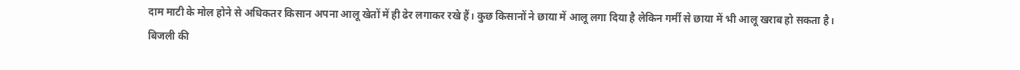दाम माटी के मोल होने से अधिकतर किसान अपना आलू खेतों में ही ढेर लगाकर रखे हैं। कुछ किसानों ने छाया में आलू लगा दिया है लेकिन गर्मी से छाया में भी आलू खराब हो सकता है।
बिजली की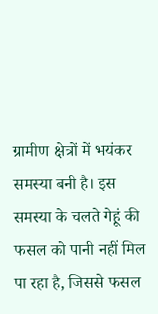ग्रामीण क्षेत्रों में भयंकर समस्या बनी है। इस समस्या के चलते गेहूं की फसल को पानी नहीं मिल पा रहा है, जिससे फसल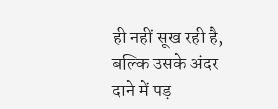ही नहीं सूख रही है, बल्कि उसके अंदर दाने में पड़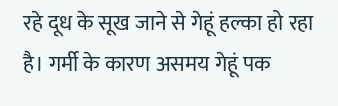रहे दूध के सूख जाने से गेहूं हल्का हो रहा है। गर्मी के कारण असमय गेहूं पक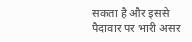सकता है और इससे पैदावार पर भारी असर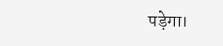पड़ेगा।